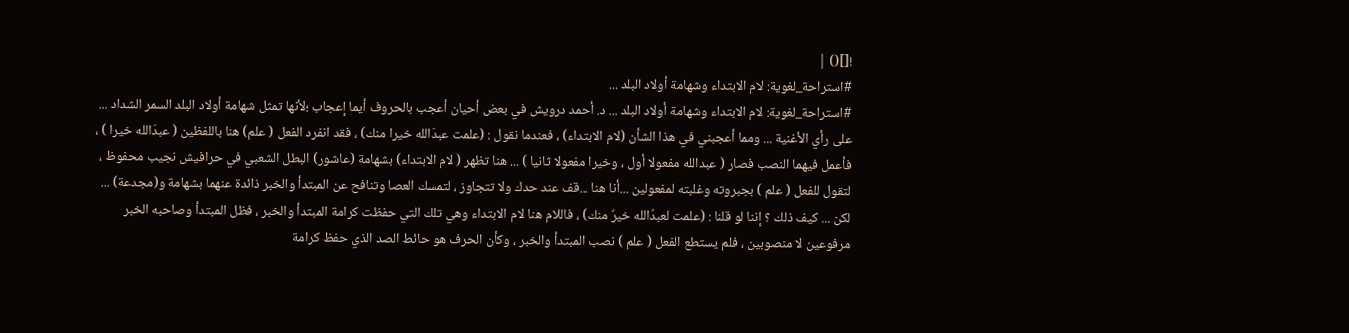![]() |
#استراحة_لغوية: لام الابتداء وشهامة أولاد البلد ...
#استراحة_لغوية: لام الابتداء وشهامة أولاد البلد ... د. أحمد درويش في بعض أحيان أعجب بالحروف أيما إعجاب ؛لأنها تمثل شهامة أولاد البلد السمر الشداد ... على رأي الأغنية ... ومما أعجبني في هذا الشأن (لام الابتداء) ، فعندما نقول : (علمت عبدَالله خيرا منك) ، فقد انفرد الفعل ( علم) هنا باللفظين ( عبدَالله خيرا ) ، فأعمل فيهما النصب فصار ( عبدالله مفعولا أول ، وخيرا مفعولا ثانيا ) ... هنا تظهر ( لام الابتداء) بشهامة (عاشور) البطل الشعبي في حرافيش نجيب محفوظ ، لتقول للفعل ( علم ) بجبروته وغلبته لمفعولين ...أنا هنا ...قف عند حدك ولا تتجاوز ، لتمسك العصا وتنافح عن المبتدأ والخبر ذائدة عنهما بشهامة و(مجدعة) ... لكن ... كيف ذلك ؟ إننا لو قلنا : (علمت لعبدُالله خيرٌ منك) ، فاللام هنا لام الابتداء وهي تلك التي حفظت كرامة المبتدأ والخبر ، فظل المبتدأ وصاحبه الخبر مرفوعين لا منصوبين ، فلم يستطع الفعل ( علم ) نصب المبتدأ والخبر ، وكأن الحرف هو حائط الصد الذي حفظ كرامة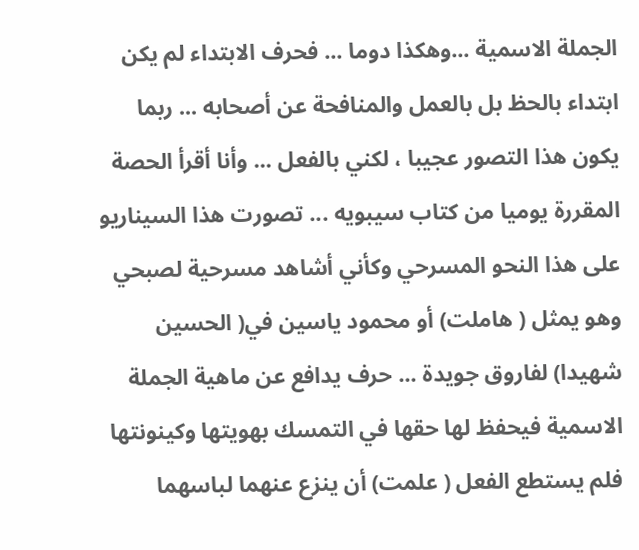الجملة الاسمية ...وهكذا دوما ... فحرف الابتداء لم يكن ابتداء بالحظ بل بالعمل والمنافحة عن أصحابه ... ربما يكون هذا التصور عجيبا ، لكني بالفعل ... وأنا أقرأ الحصة المقررة يوميا من كتاب سيبويه ... تصورت هذا السيناريو على هذا النحو المسرحي وكأني أشاهد مسرحية لصبحي وهو يمثل ( هاملت) أو محمود ياسين في( الحسين شهيدا) لفاروق جويدة ... حرف يدافع عن ماهية الجملة الاسمية فيحفظ لها حقها في التمسك بهويتها وكينونتها فلم يستطع الفعل ( علمت) أن ينزع عنهما لباسهما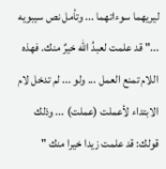ليريهما سوءاتهما ... وتأمل نص سيبويه ..." قد علمت لعبدُ الله خيرٌ منك. فهذه اللام تمنع العمل ... ولو ... لم تدخل لام الابتداء لأعملت (عملت) ... وذلك قولك: قد علمت زيدا خيرا منك "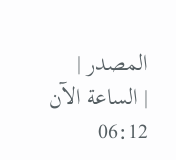المصدر |
| الساعة الآن 06:12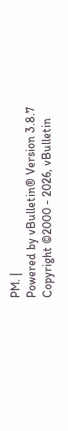PM. |
Powered by vBulletin® Version 3.8.7
Copyright ©2000 - 2026, vBulletin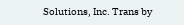Solutions, Inc. Trans by